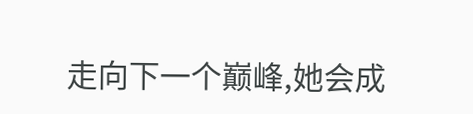走向下一个巅峰,她会成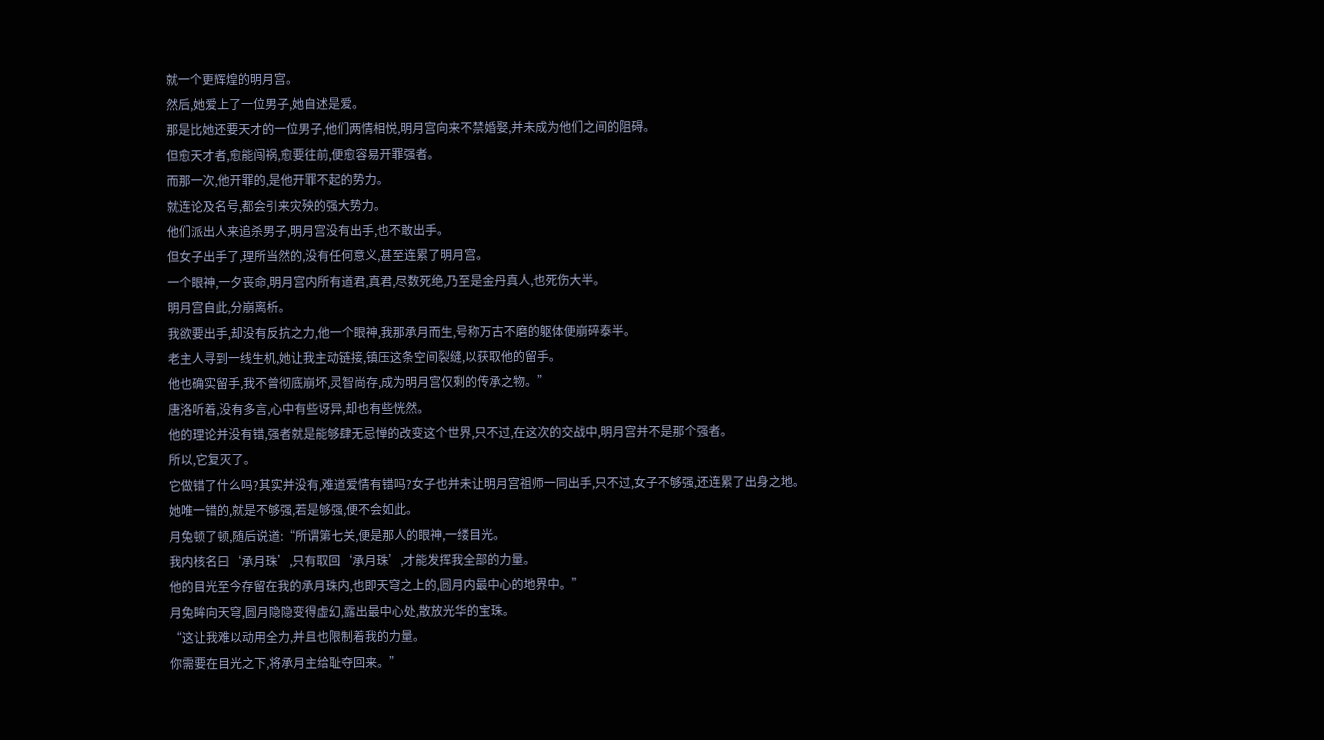就一个更辉煌的明月宫。
然后,她爱上了一位男子,她自述是爱。
那是比她还要天才的一位男子,他们两情相悦,明月宫向来不禁婚娶,并未成为他们之间的阻碍。
但愈天才者,愈能闯祸,愈要往前,便愈容易开罪强者。
而那一次,他开罪的,是他开罪不起的势力。
就连论及名号,都会引来灾殃的强大势力。
他们派出人来追杀男子,明月宫没有出手,也不敢出手。
但女子出手了,理所当然的,没有任何意义,甚至连累了明月宫。
一个眼神,一夕丧命,明月宫内所有道君,真君,尽数死绝,乃至是金丹真人,也死伤大半。
明月宫自此,分崩离析。
我欲要出手,却没有反抗之力,他一个眼神,我那承月而生,号称万古不磨的躯体便崩碎泰半。
老主人寻到一线生机,她让我主动链接,镇压这条空间裂缝,以获取他的留手。
他也确实留手,我不曾彻底崩坏,灵智尚存,成为明月宫仅剩的传承之物。”
唐洛听着,没有多言,心中有些讶异,却也有些恍然。
他的理论并没有错,强者就是能够肆无忌惮的改变这个世界,只不过,在这次的交战中,明月宫并不是那个强者。
所以,它复灭了。
它做错了什么吗?其实并没有,难道爱情有错吗?女子也并未让明月宫祖师一同出手,只不过,女子不够强,还连累了出身之地。
她唯一错的,就是不够强,若是够强,便不会如此。
月兔顿了顿,随后说道:“所谓第七关,便是那人的眼神,一缕目光。
我内核名曰‘承月珠’,只有取回‘承月珠’,才能发挥我全部的力量。
他的目光至今存留在我的承月珠内,也即天穹之上的,圆月内最中心的地界中。”
月兔眸向天穹,圆月隐隐变得虚幻,露出最中心处,散放光华的宝珠。
“这让我难以动用全力,并且也限制着我的力量。
你需要在目光之下,将承月主给耻夺回来。”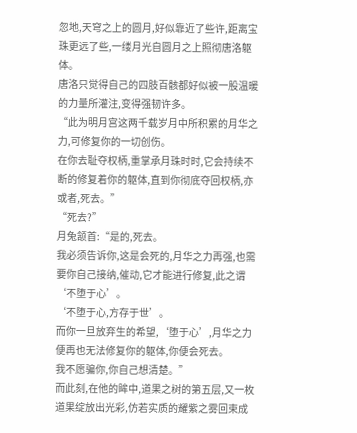忽地,天穹之上的圆月,好似靠近了些许,距离宝珠更远了些,一缕月光自圆月之上照彻唐洛躯体。
唐洛只觉得自己的四肢百骸都好似被一股温暖的力量所灌注,变得强韧许多。
“此为明月宫这两千载岁月中所积累的月华之力,可修复你的一切创伤。
在你去耻夺权柄,重掌承月珠时时,它会持续不断的修复着你的躯体,直到你彻底夺回权柄,亦或者,死去。”
“死去?”
月兔颔首:“是的,死去。
我必须告诉你,这是会死的,月华之力再强,也需要你自己接纳,催动,它才能进行修复,此之谓‘不堕于心’。
‘不堕于心,方存于世’。
而你一旦放弃生的希望,‘堕于心’,月华之力便再也无法修复你的躯体,你便会死去。
我不愿骗你,你自己想清楚。”
而此刻,在他的眸中,道果之树的第五层,又一枚道果绽放出光彩,仿若实质的耀紫之雾回束成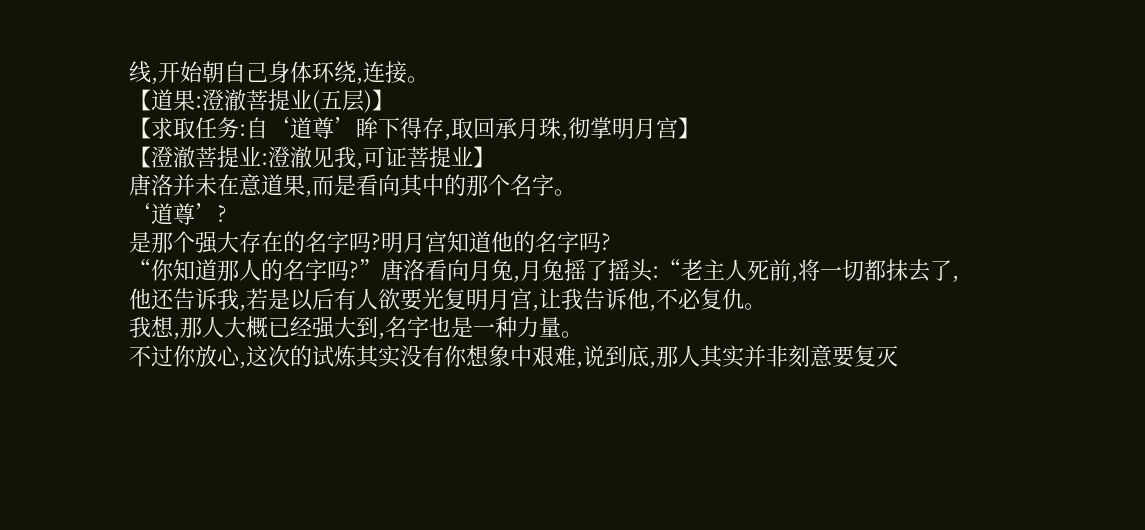线,开始朝自己身体环绕,连接。
【道果:澄澈菩提业(五层)】
【求取任务:自‘道尊’眸下得存,取回承月珠,彻掌明月宫】
【澄澈菩提业:澄澈见我,可证菩提业】
唐洛并未在意道果,而是看向其中的那个名字。
‘道尊’?
是那个强大存在的名字吗?明月宫知道他的名字吗?
“你知道那人的名字吗?”唐洛看向月兔,月兔摇了摇头:“老主人死前,将一切都抹去了,他还告诉我,若是以后有人欲要光复明月宫,让我告诉他,不必复仇。
我想,那人大概已经强大到,名字也是一种力量。
不过你放心,这次的试炼其实没有你想象中艰难,说到底,那人其实并非刻意要复灭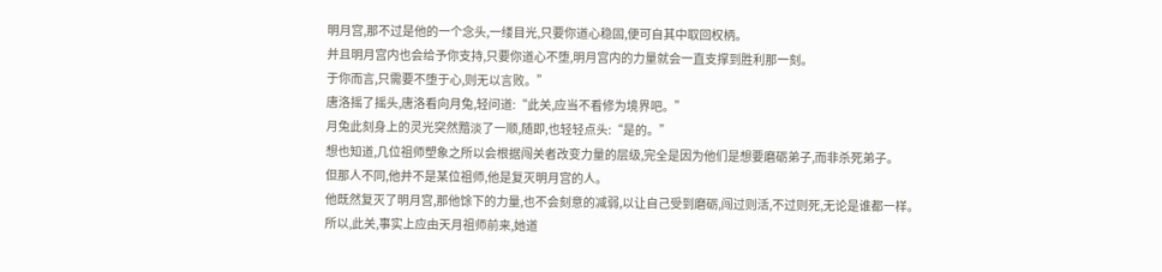明月宫,那不过是他的一个念头,一缕目光,只要你道心稳固,便可自其中取回权柄。
并且明月宫内也会给予你支持,只要你道心不堕,明月宫内的力量就会一直支撑到胜利那一刻。
于你而言,只需要不堕于心,则无以言败。”
唐洛摇了摇头,唐洛看向月兔,轻问道:“此关,应当不看修为境界吧。”
月兔此刻身上的灵光突然黯淡了一顺,随即,也轻轻点头:“是的。”
想也知道,几位祖师塑象之所以会根据闯关者改变力量的层级,完全是因为他们是想要磨砺弟子,而非杀死弟子。
但那人不同,他并不是某位祖师,他是复灭明月宫的人。
他既然复灭了明月宫,那他馀下的力量,也不会刻意的减弱,以让自己受到磨砺,闯过则活,不过则死,无论是谁都一样。
所以,此关,事实上应由天月祖师前来,她道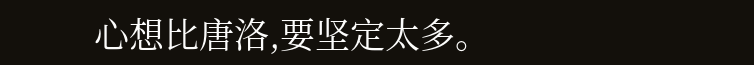心想比唐洛,要坚定太多。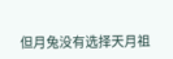但月兔没有选择天月祖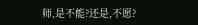师,是不能?还是,不愿?